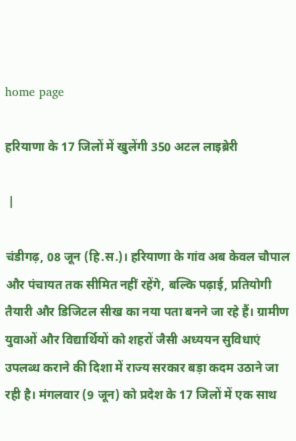home page

हरियाणा के 17 जिलों में खुलेंगी 350 अटल लाइब्रेरी

 |

चंडीगढ़, 08 जून (हि.स.)। हरियाणा के गांव अब केवल चौपाल और पंचायत तक सीमित नहीं रहेंगे, बल्कि पढ़ाई, प्रतियोगी तैयारी और डिजिटल सीख का नया पता बनने जा रहे हैं। ग्रामीण युवाओं और विद्यार्थियों को शहरों जैसी अध्ययन सुविधाएं उपलब्ध कराने की दिशा में राज्य सरकार बड़ा कदम उठाने जा रही है। मंगलवार (9 जून) को प्रदेश के 17 जिलों में एक साथ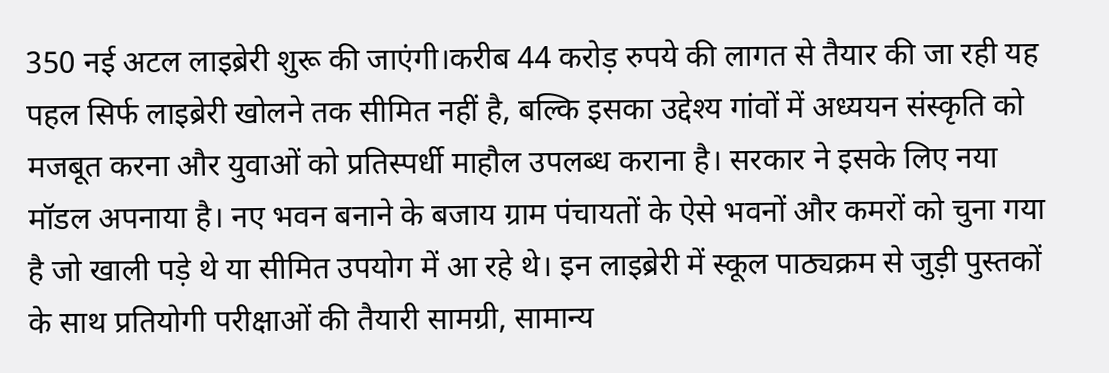350 नई अटल लाइब्रेरी शुरू की जाएंगी।करीब 44 करोड़ रुपये की लागत से तैयार की जा रही यह पहल सिर्फ लाइब्रेरी खोलने तक सीमित नहीं है, बल्कि इसका उद्देश्य गांवों में अध्ययन संस्कृति को मजबूत करना और युवाओं को प्रतिस्पर्धी माहौल उपलब्ध कराना है। सरकार ने इसके लिए नया मॉडल अपनाया है। नए भवन बनाने के बजाय ग्राम पंचायतों के ऐसे भवनों और कमरों को चुना गया है जो खाली पड़े थे या सीमित उपयोग में आ रहे थे। इन लाइब्रेरी में स्कूल पाठ्यक्रम से जुड़ी पुस्तकों के साथ प्रतियोगी परीक्षाओं की तैयारी सामग्री, सामान्य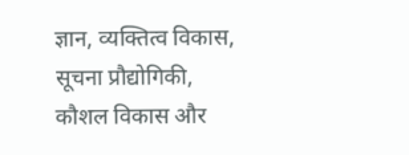ज्ञान, व्यक्तित्व विकास, सूचना प्रौद्योगिकी, कौशल विकास और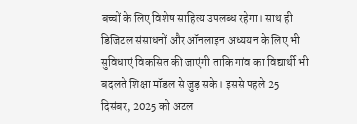बच्चों के लिए विशेष साहित्य उपलब्ध रहेगा। साथ ही डिजिटल संसाधनों और ऑनलाइन अध्ययन के लिए भी सुविधाएं विकसित की जाएंगी ताकि गांव का विद्यार्थी भी बदलते शिक्षा मॉडल से जुड़ सके। इससे पहले 25 दिसंबर, 2025 को अटल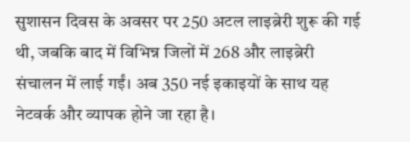सुशासन दिवस के अवसर पर 250 अटल लाइब्रेरी शुरू की गई थी, जबकि बाद में विभिन्न जिलों में 268 और लाइब्रेरी संचालन में लाई गईं। अब 350 नई इकाइयों के साथ यह नेटवर्क और व्यापक होने जा रहा है।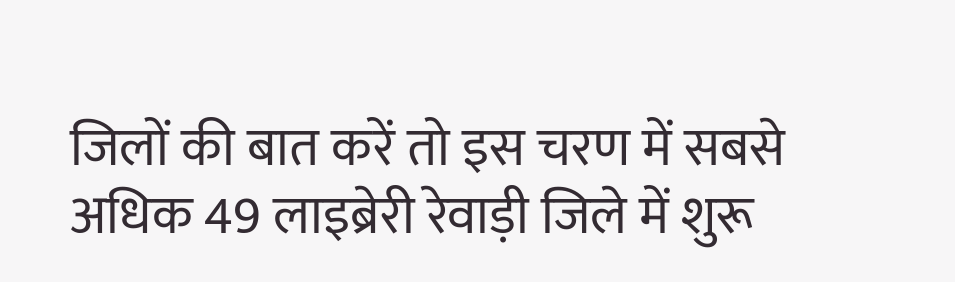जिलों की बात करें तो इस चरण में सबसे अधिक 49 लाइब्रेरी रेवाड़ी जिले में शुरू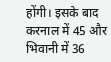होंगी। इसके बाद करनाल में 45 और भिवानी में 36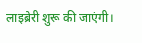लाइब्रेरी शुरू की जाएंगी।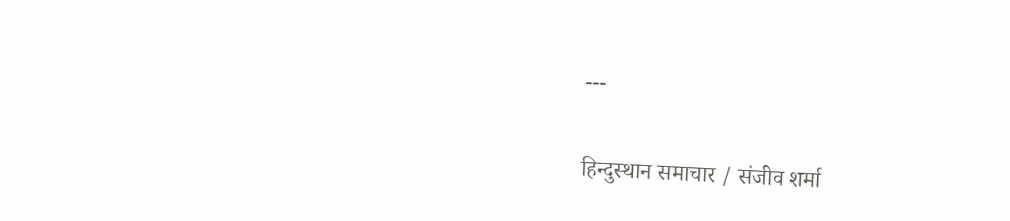---

हिन्दुस्थान समाचार / संजीव शर्मा